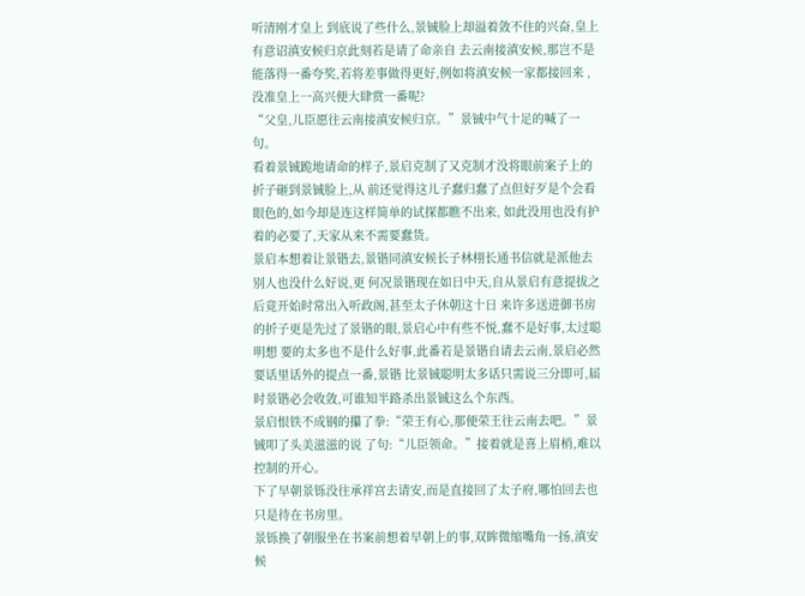听清刚才皇上 到底说了些什么,景铖脸上却溢着敛不住的兴奋,皇上有意诏滇安候归京此刻若是请了命亲自 去云南接滇安候,那岂不是能落得一番夸奖,若将差事做得更好,例如将滇安候一家都接回来 ,没准皇上一高兴便大肆赏一番呢?
“父皇,儿臣愿往云南接滇安候归京。”景铖中气十足的喊了一句。
看着景铖跪地请命的样子,景启克制了又克制才没将眼前案子上的折子砸到景铖脸上,从 前还觉得这儿子蠢归蠢了点但好歹是个会看眼色的,如今却是连这样简单的试探都瞧不出来, 如此没用也没有护着的必要了,天家从来不需要蠢货。
景启本想着让景锴去,景锴同滇安候长子林栩长通书信就是派他去别人也没什么好说,更 何况景锴现在如日中天,自从景启有意提拔之后竟开始时常出入听政阁,甚至太子休朝这十日 来许多送进御书房的折子更是先过了景锴的眼,景启心中有些不悦,蠢不是好事,太过聪明想 要的太多也不是什么好事,此番若是景锴自请去云南,景启必然要话里话外的提点一番,景锴 比景铖聪明太多话只需说三分即可,届时景锴必会收敛,可谁知半路杀出景铖这么个东西。
景启恨铁不成钢的攥了拳:“荣王有心,那便荣王往云南去吧。”景铖叩了头美滋滋的说 了句:“儿臣领命。”接着就是喜上眉梢,难以控制的开心。
下了早朝景铄没往承祥宫去请安,而是直接回了太子府,哪怕回去也只是待在书房里。
景铄换了朝服坐在书案前想着早朝上的事,双眸微缩嘴角一扬,滇安候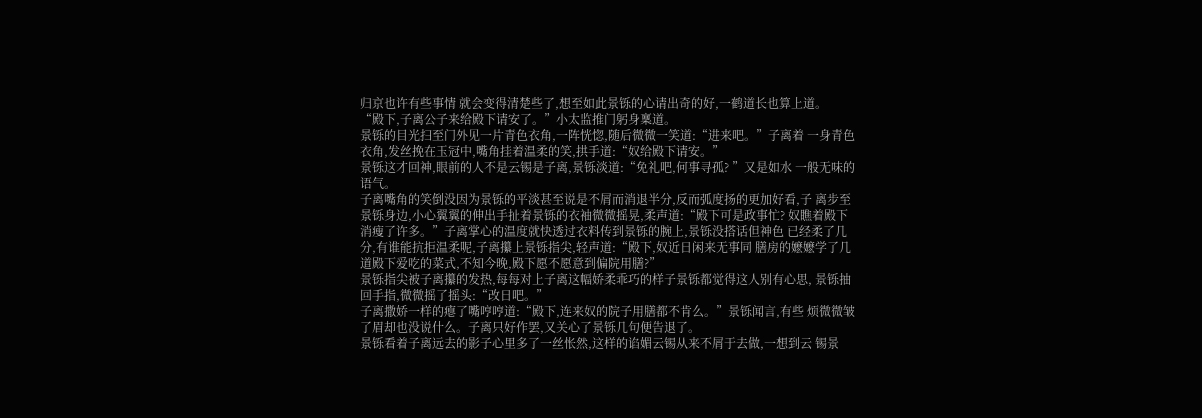归京也许有些事情 就会变得清楚些了,想至如此景铄的心请出奇的好,一鹤道长也算上道。
“殿下,子离公子来给殿下请安了。”小太监推门躬身稟道。
景铄的目光扫至门外见一片青色衣角,一阵恍惚,随后微微一笑道:“进来吧。”子离着 一身青色衣角,发丝挽在玉冠中,嘴角挂着温柔的笑,拱手道:“奴给殿下请安。”
景铄这才回神,眼前的人不是云锡是子离,景铄淡道:“免礼吧,何事寻孤? ”又是如水 一般无味的语气。
子离嘴角的笑倒没因为景铄的平淡甚至说是不屑而消退半分,反而弧度扬的更加好看,子 离步至景铄身边,小心翼翼的伸出手扯着景铄的衣袖微微摇晃,柔声道:“殿下可是政事忙? 奴瞧着殿下消瘦了许多。”子离掌心的温度就快透过衣料传到景铄的腕上,景铄没搭话但神色 已经柔了几分,有谁能抗拒温柔呢,子离攥上景铄指尖,轻声道:“殿下,奴近日闲来无事同 膳房的嬷嬷学了几道殿下爱吃的菜式,不知今晚,殿下愿不愿意到偏院用膳?”
景铄指尖被子离攥的发热,每每对上子离这幅娇柔乖巧的样子景铄都觉得这人别有心思, 景铄抽回手指,微微摇了摇头:“改日吧。”
子离撒娇一样的瘪了嘴哼哼道:“殿下,连来奴的院子用膳都不肯么。”景铄闻言,有些 烦微微皱了眉却也没说什么。子离只好作罢,又关心了景铄几句便告退了。
景铄看着子离远去的影子心里多了一丝怅然,这样的谄媚云锡从来不屑于去做,一想到云 锡景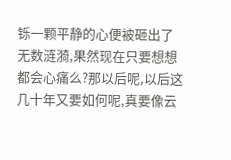铄一颗平静的心便被砸出了无数涟漪,果然现在只要想想都会心痛么?那以后呢,以后这 几十年又要如何呢,真要像云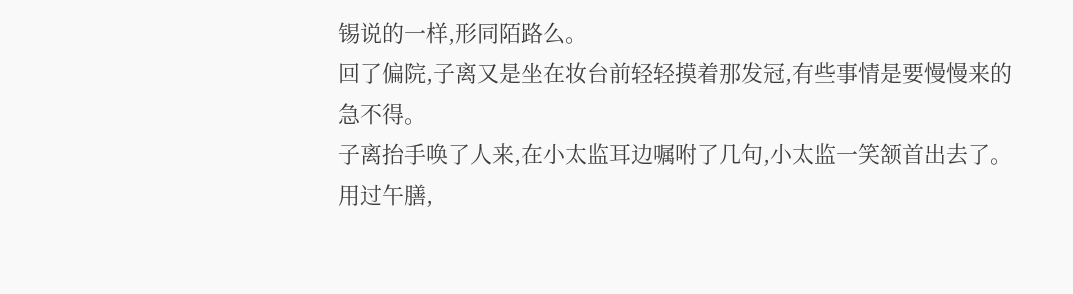锡说的一样,形同陌路么。
回了偏院,子离又是坐在妆台前轻轻摸着那发冠,有些事情是要慢慢来的急不得。
子离抬手唤了人来,在小太监耳边嘱咐了几句,小太监一笑颔首出去了。
用过午膳,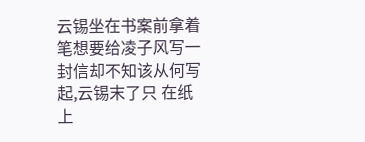云锡坐在书案前拿着笔想要给凌子风写一封信却不知该从何写起,云锡末了只 在纸上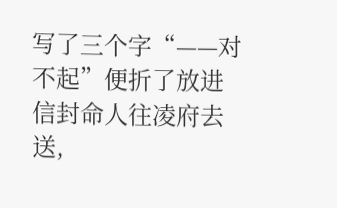写了三个字“——对不起”便折了放进信封命人往凌府去送,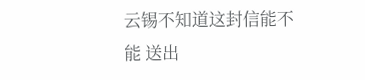云锡不知道这封信能不能 送出